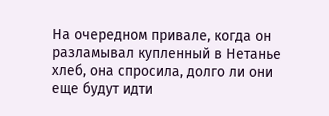На очередном привале, когда он разламывал купленный в Нетанье хлеб, она спросила, долго ли они еще будут идти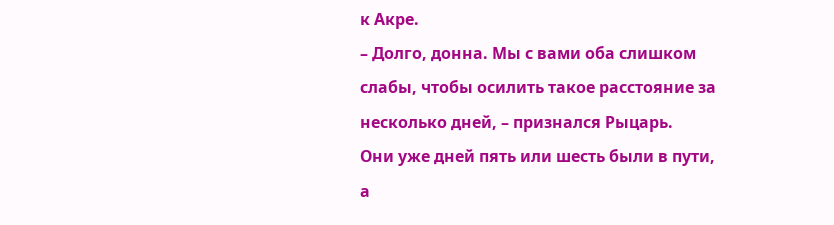к Акре.
– Долго, донна. Мы с вами оба слишком слабы, чтобы осилить такое расстояние за несколько дней, – признался Рыцарь.
Они уже дней пять или шесть были в пути, а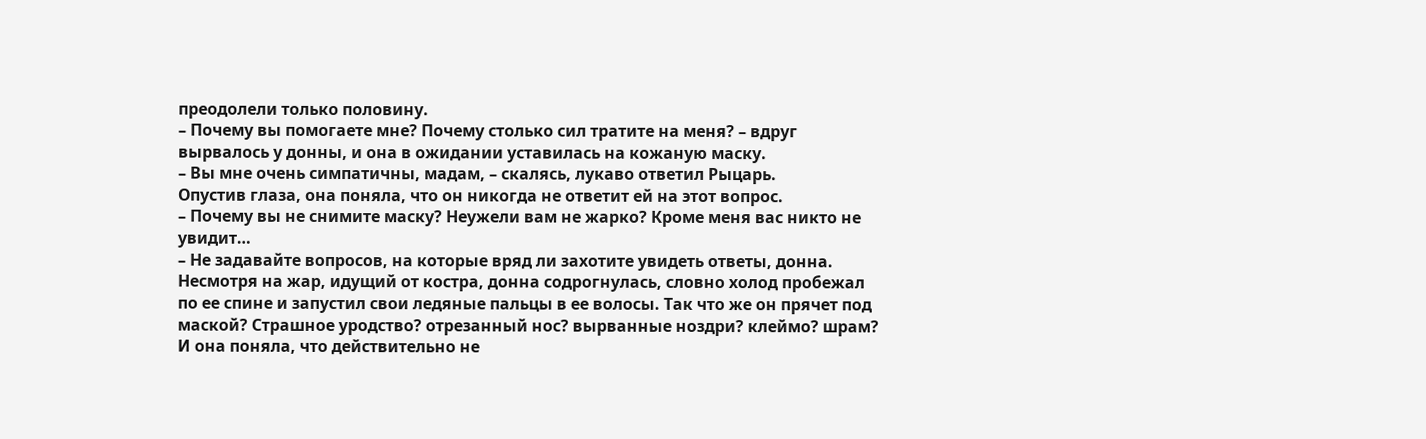преодолели только половину.
– Почему вы помогаете мне? Почему столько сил тратите на меня? – вдруг вырвалось у донны, и она в ожидании уставилась на кожаную маску.
– Вы мне очень симпатичны, мадам, – скалясь, лукаво ответил Рыцарь.
Опустив глаза, она поняла, что он никогда не ответит ей на этот вопрос.
– Почему вы не снимите маску? Неужели вам не жарко? Кроме меня вас никто не увидит…
– Не задавайте вопросов, на которые вряд ли захотите увидеть ответы, донна.
Несмотря на жар, идущий от костра, донна содрогнулась, словно холод пробежал по ее спине и запустил свои ледяные пальцы в ее волосы. Так что же он прячет под маской? Страшное уродство? отрезанный нос? вырванные ноздри? клеймо? шрам? И она поняла, что действительно не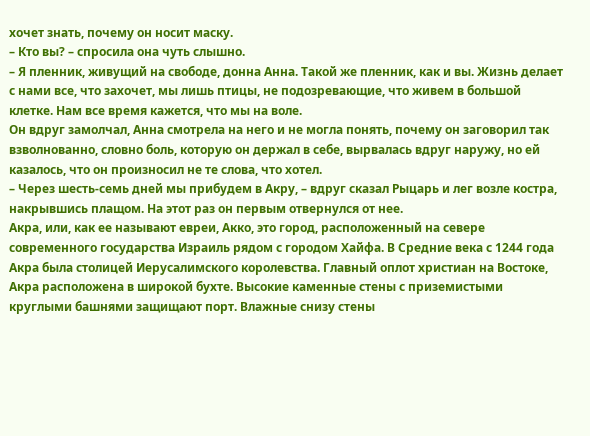хочет знать, почему он носит маску.
– Кто вы? – спросила она чуть слышно.
– Я пленник, живущий на свободе, донна Анна. Такой же пленник, как и вы. Жизнь делает с нами все, что захочет, мы лишь птицы, не подозревающие, что живем в большой клетке. Нам все время кажется, что мы на воле.
Он вдруг замолчал, Анна смотрела на него и не могла понять, почему он заговорил так взволнованно, словно боль, которую он держал в себе, вырвалась вдруг наружу, но ей казалось, что он произносил не те слова, что хотел.
– Через шесть-семь дней мы прибудем в Акру, – вдруг сказал Рыцарь и лег возле костра, накрывшись плащом. На этот раз он первым отвернулся от нее.
Акра, или, как ее называют евреи, Акко, это город, расположенный на севере современного государства Израиль рядом с городом Хайфа. В Средние века с 1244 года Акра была столицей Иерусалимского королевства. Главный оплот христиан на Востоке, Акра расположена в широкой бухте. Высокие каменные стены с приземистыми круглыми башнями защищают порт. Влажные снизу стены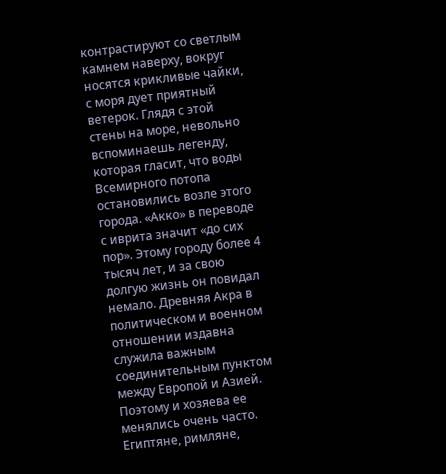контрастируют со светлым камнем наверху, вокруг носятся крикливые чайки, с моря дует приятный ветерок. Глядя с этой стены на море, невольно вспоминаешь легенду, которая гласит, что воды Всемирного потопа остановились возле этого города. «Акко» в переводе с иврита значит «до сих пор». Этому городу более 4 тысяч лет, и за свою долгую жизнь он повидал немало. Древняя Акра в политическом и военном отношении издавна служила важным соединительным пунктом между Европой и Азией. Поэтому и хозяева ее менялись очень часто. Египтяне, римляне,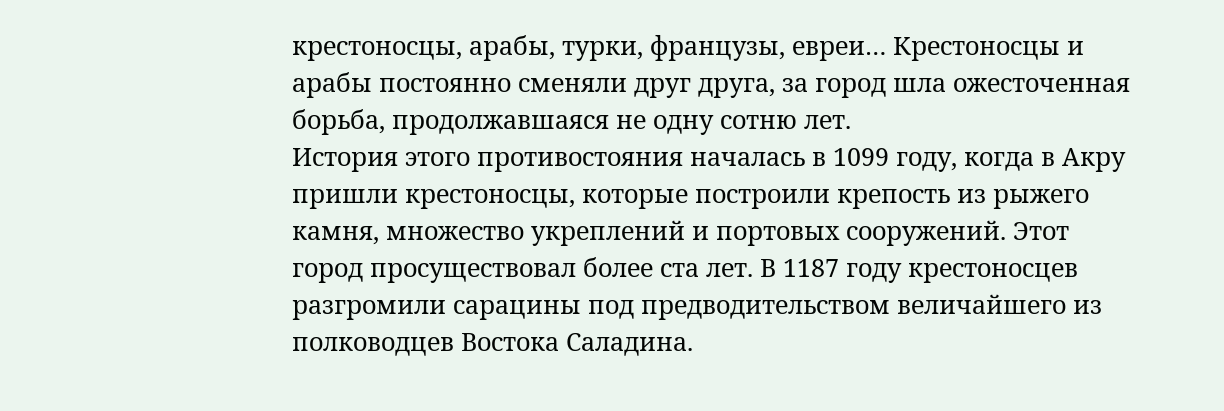крестоносцы, арабы, турки, французы, евреи… Крестоносцы и арабы постоянно сменяли друг друга, за город шла ожесточенная борьба, продолжавшаяся не одну сотню лет.
История этого противостояния началась в 1099 году, когда в Акру пришли крестоносцы, которые построили крепость из рыжего камня, множество укреплений и портовых сооружений. Этот город просуществовал более ста лет. В 1187 году крестоносцев разгромили сарацины под предводительством величайшего из полководцев Востока Саладина.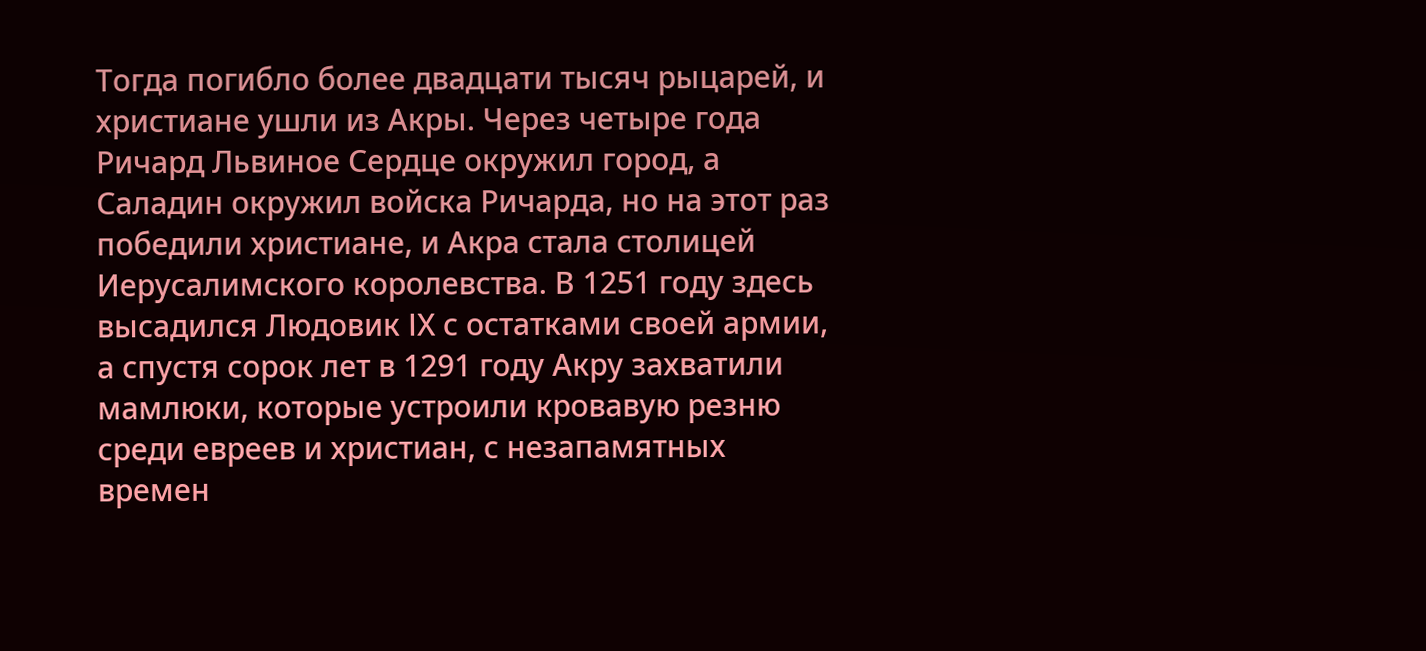Тогда погибло более двадцати тысяч рыцарей, и христиане ушли из Акры. Через четыре года Ричард Львиное Сердце окружил город, а Саладин окружил войска Ричарда, но на этот раз победили христиане, и Акра стала столицей Иерусалимского королевства. В 1251 году здесь высадился Людовик ІХ с остатками своей армии, а спустя сорок лет в 1291 году Акру захватили мамлюки, которые устроили кровавую резню среди евреев и христиан, с незапамятных времен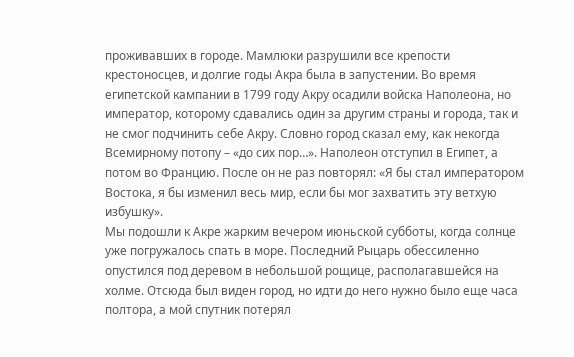проживавших в городе. Мамлюки разрушили все крепости крестоносцев, и долгие годы Акра была в запустении. Во время египетской кампании в 1799 году Акру осадили войска Наполеона, но император, которому сдавались один за другим страны и города, так и не смог подчинить себе Акру. Словно город сказал ему, как некогда Всемирному потопу – «до сих пор…». Наполеон отступил в Египет, а потом во Францию. После он не раз повторял: «Я бы стал императором Востока, я бы изменил весь мир, если бы мог захватить эту ветхую избушку».
Мы подошли к Акре жарким вечером июньской субботы, когда солнце уже погружалось спать в море. Последний Рыцарь обессиленно опустился под деревом в небольшой рощице, располагавшейся на холме. Отсюда был виден город, но идти до него нужно было еще часа полтора, а мой спутник потерял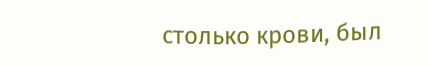столько крови, был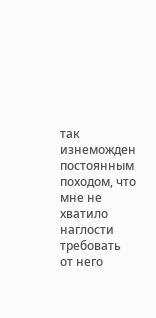так изнеможден постоянным походом, что мне не хватило наглости требовать от него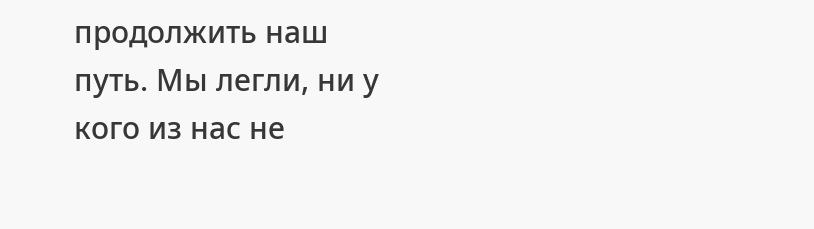продолжить наш путь. Мы легли, ни у кого из нас не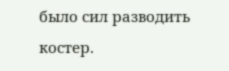было сил разводить костер.